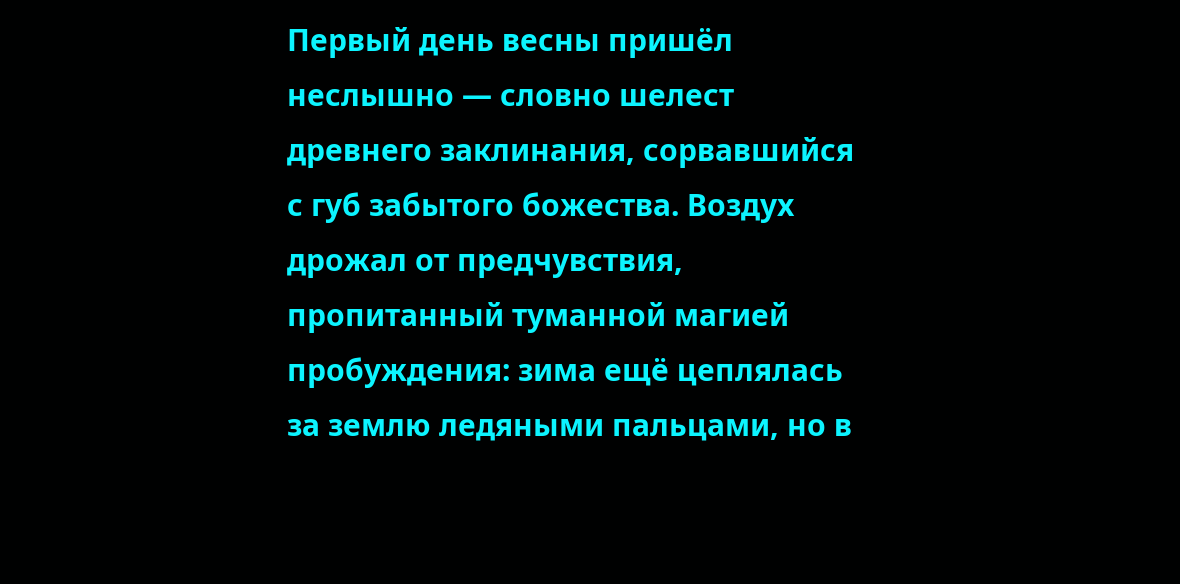Первый день весны пришёл неслышно — словно шелест древнего заклинания, сорвавшийся с губ забытого божества. Воздух дрожал от предчувствия, пропитанный туманной магией пробуждения: зима ещё цеплялась за землю ледяными пальцами, но в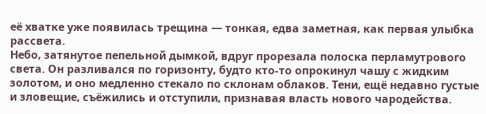её хватке уже появилась трещина — тонкая, едва заметная, как первая улыбка рассвета.
Небо, затянутое пепельной дымкой, вдруг прорезала полоска перламутрового света. Он разливался по горизонту, будто кто‑то опрокинул чашу с жидким золотом, и оно медленно стекало по склонам облаков. Тени, ещё недавно густые и зловещие, съёжились и отступили, признавая власть нового чародейства.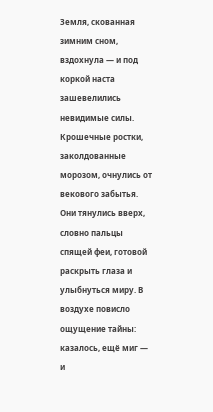Земля, скованная зимним сном, вздохнула — и под коркой наста зашевелились невидимые силы. Крошечные ростки, заколдованные морозом, очнулись от векового забытья. Они тянулись вверх, словно пальцы спящей феи, готовой раскрыть глаза и улыбнуться миру. В воздухе повисло ощущение тайны: казалось, ещё миг — и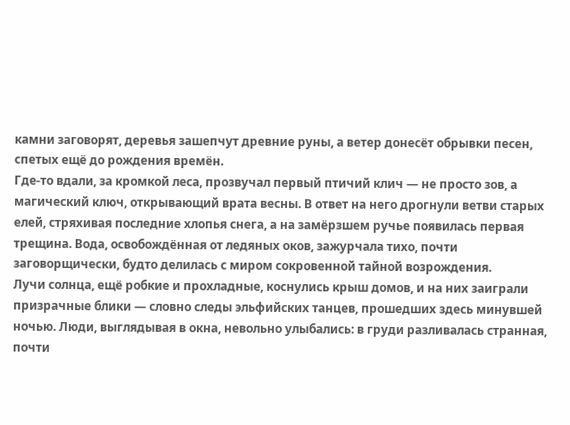камни заговорят, деревья зашепчут древние руны, а ветер донесёт обрывки песен, спетых ещё до рождения времён.
Где‑то вдали, за кромкой леса, прозвучал первый птичий клич — не просто зов, а магический ключ, открывающий врата весны. В ответ на него дрогнули ветви старых елей, стряхивая последние хлопья снега, а на замёрзшем ручье появилась первая трещина. Вода, освобождённая от ледяных оков, зажурчала тихо, почти заговорщически, будто делилась с миром сокровенной тайной возрождения.
Лучи солнца, ещё робкие и прохладные, коснулись крыш домов, и на них заиграли призрачные блики — словно следы эльфийских танцев, прошедших здесь минувшей ночью. Люди, выглядывая в окна, невольно улыбались: в груди разливалась странная, почти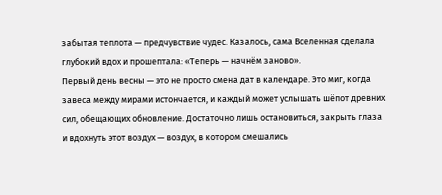забытая теплота — предчувствие чудес. Казалось, сама Вселенная сделала глубокий вдох и прошептала: «Теперь — начнём заново».
Первый день весны — это не просто смена дат в календаре. Это миг, когда завеса между мирами истончается, и каждый может услышать шёпот древних сил, обещающих обновление. Достаточно лишь остановиться, закрыть глаза и вдохнуть этот воздух — воздух, в котором смешались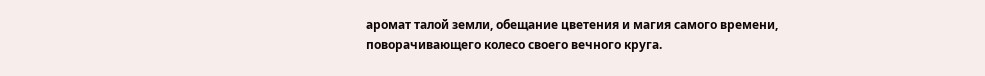аромат талой земли, обещание цветения и магия самого времени, поворачивающего колесо своего вечного круга.